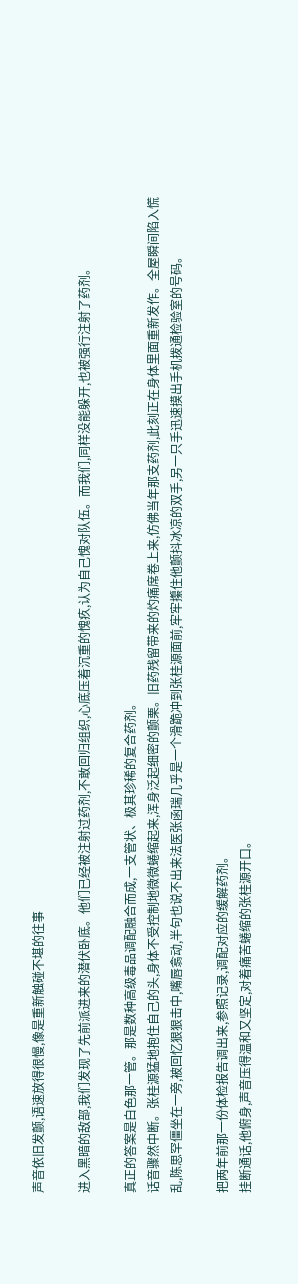声音依旧发颤,语速放得很慢,像是重新触碰不堪的往事

进入黑暗的敌部,我们发现了先前派进来的潜伏卧底。他们已经被注射过药剂,不敢回归组织,心底压着沉重的愧疚,认为自己愧对队伍。而我们,同样没能躲开,也被强行注射了药剂。

真正的答案是白色那一管。那是数种高级毒品调配融合而成,一支管状、极其珍稀的复合药剂。
话音骤然中断。张桂源猛地抱住自己的头,身体不受控制地微微蜷缩起来,浑身泛起细密的颤栗。旧药残留带来的灼痛席卷上来,仿佛当年那支药剂,此刻正在身体里面重新发作。全屋瞬间陷入慌乱,陈思罕僵坐在一旁,被回忆狠狠击中,嘴唇翕动,半句也说不出来法医张函瑞几乎是一个滑跪冲到张桂源面前,牢牢攥住他颤抖冰凉的双手,另一只手迅速摸出手机拨通检验室的号码。

把两年前那一份体检报告调出来,参照记录,调配对应的缓解药剂。
挂断通话,他俯身,声音压得温和又坚定,对着痛苦蜷缩的张桂源开口。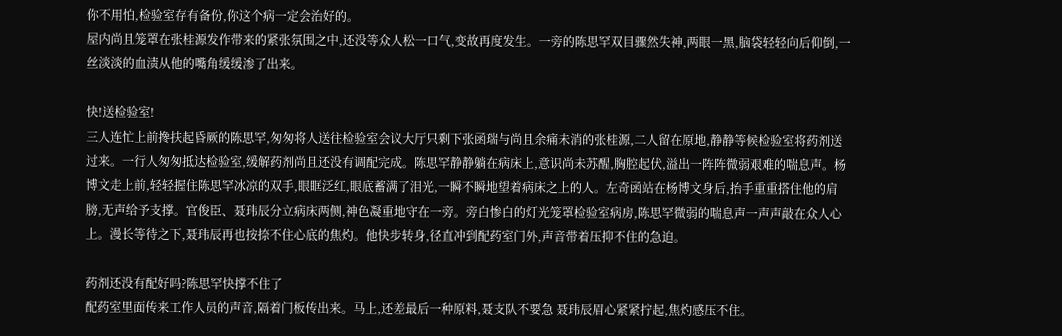你不用怕,检验室存有备份,你这个病一定会治好的。
屋内尚且笼罩在张桂源发作带来的紧张氛围之中,还没等众人松一口气,变故再度发生。一旁的陈思罕双目骤然失神,两眼一黑,脑袋轻轻向后仰倒,一丝淡淡的血渍从他的嘴角缓缓渗了出来。

快!送检验室!
三人连忙上前搀扶起昏厥的陈思罕,匆匆将人送往检验室会议大厅只剩下张函瑞与尚且余痛未消的张桂源,二人留在原地,静静等候检验室将药剂送过来。一行人匆匆抵达检验室,缓解药剂尚且还没有调配完成。陈思罕静静躺在病床上,意识尚未苏醒,胸腔起伏,溢出一阵阵微弱艰难的喘息声。杨博文走上前,轻轻握住陈思罕冰凉的双手,眼眶泛红,眼底蓄满了泪光,一瞬不瞬地望着病床之上的人。左奇函站在杨博文身后,抬手重重搭住他的肩膀,无声给予支撑。官俊臣、聂玮辰分立病床两侧,神色凝重地守在一旁。旁白惨白的灯光笼罩检验室病房,陈思罕微弱的喘息声一声声敲在众人心上。漫长等待之下,聂玮辰再也按捺不住心底的焦灼。他快步转身,径直冲到配药室门外,声音带着压抑不住的急迫。

药剂还没有配好吗?陈思罕快撑不住了
配药室里面传来工作人员的声音,隔着门板传出来。马上,还差最后一种原料,聂支队不要急 聂玮辰眉心紧紧拧起,焦灼感压不住。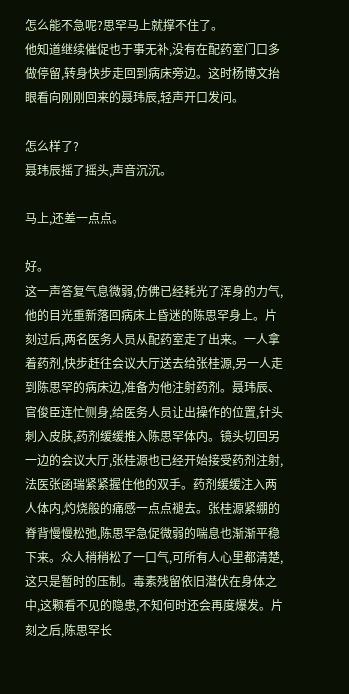怎么能不急呢?思罕马上就撑不住了。
他知道继续催促也于事无补,没有在配药室门口多做停留,转身快步走回到病床旁边。这时杨博文抬眼看向刚刚回来的聂玮辰,轻声开口发问。

怎么样了?
聂玮辰摇了摇头,声音沉沉。

马上,还差一点点。

好。
这一声答复气息微弱,仿佛已经耗光了浑身的力气,他的目光重新落回病床上昏迷的陈思罕身上。片刻过后,两名医务人员从配药室走了出来。一人拿着药剂,快步赶往会议大厅送去给张桂源,另一人走到陈思罕的病床边,准备为他注射药剂。聂玮辰、官俊臣连忙侧身,给医务人员让出操作的位置,针头刺入皮肤,药剂缓缓推入陈思罕体内。镜头切回另一边的会议大厅,张桂源也已经开始接受药剂注射,法医张函瑞紧紧握住他的双手。药剂缓缓注入两人体内,灼烧般的痛感一点点褪去。张桂源紧绷的脊背慢慢松弛,陈思罕急促微弱的喘息也渐渐平稳下来。众人稍稍松了一口气,可所有人心里都清楚,这只是暂时的压制。毒素残留依旧潜伏在身体之中,这颗看不见的隐患,不知何时还会再度爆发。片刻之后,陈思罕长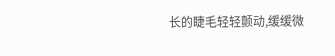长的睫毛轻轻颤动,缓缓微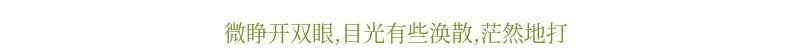微睁开双眼,目光有些涣散,茫然地打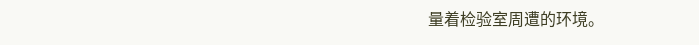量着检验室周遭的环境。